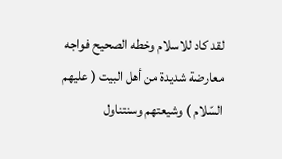لقد كاد للاسلام وخطه الصحيح فواجه معارضة شديدة من أهل البيت ( عليهم السّلام ) وشيعتهم وسنتناول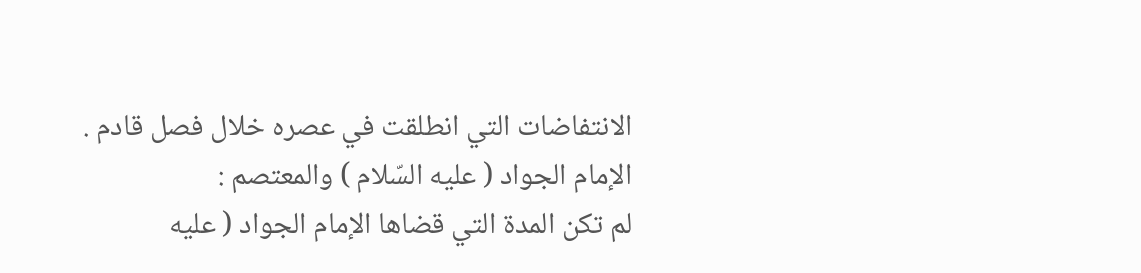الانتفاضات التي انطلقت في عصره خلال فصل قادم .
الإمام الجواد ( عليه السّلام ) والمعتصم :
لم تكن المدة التي قضاها الإمام الجواد ( عليه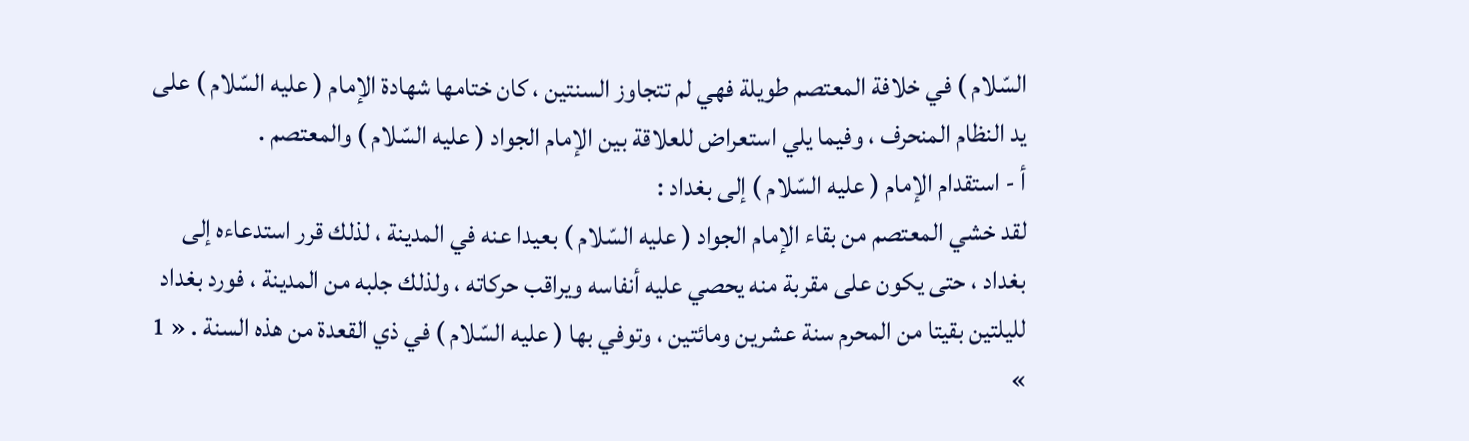السّلام ) في خلافة المعتصم طويلة فهي لم تتجاوز السنتين ، كان ختامها شهادة الإمام ( عليه السّلام ) على يد النظام المنحرف ، وفيما يلي استعراض للعلاقة بين الإمام الجواد ( عليه السّلام ) والمعتصم .
أ - استقدام الإمام ( عليه السّلام ) إلى بغداد :
لقد خشي المعتصم من بقاء الإمام الجواد ( عليه السّلام ) بعيدا عنه في المدينة ، لذلك قرر استدعاءه إلى بغداد ، حتى يكون على مقربة منه يحصي عليه أنفاسه ويراقب حركاته ، ولذلك جلبه من المدينة ، فورد بغداد لليلتين بقيتا من المحرم سنة عشرين ومائتين ، وتوفي بها ( عليه السّلام ) في ذي القعدة من هذه السنة . « 1 »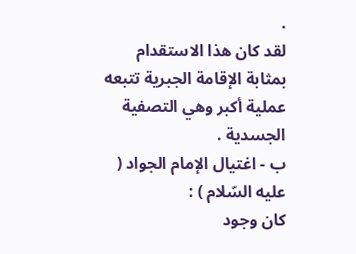.
لقد كان هذا الاستقدام بمثابة الإقامة الجبرية تتبعه عملية أكبر وهي التصفية الجسدية .
ب - اغتيال الإمام الجواد ( عليه السّلام ) :
كان وجود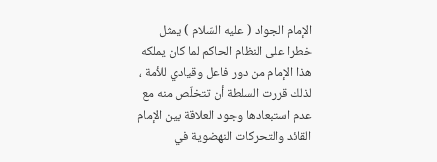الإمام الجواد ( عليه السّلام ) يمثل خطرا على النظام الحاكم لما كان يملكه هذا الإمام من دور فاعل وقيادي للأمة ، لذلك قررت السلطة أن تتخلّص منه مع عدم استبعادها وجود العلاقة بين الإمام القائد والتحركات النهضوية في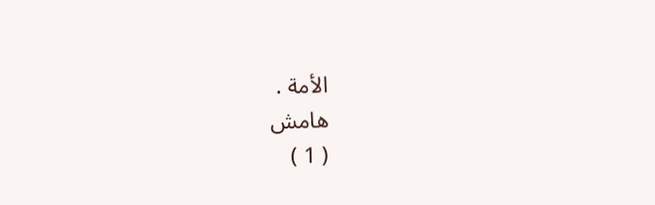الأمة .
هامش
( 1 )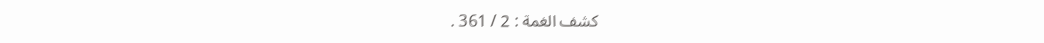كشف الغمة : 2 / 361 .